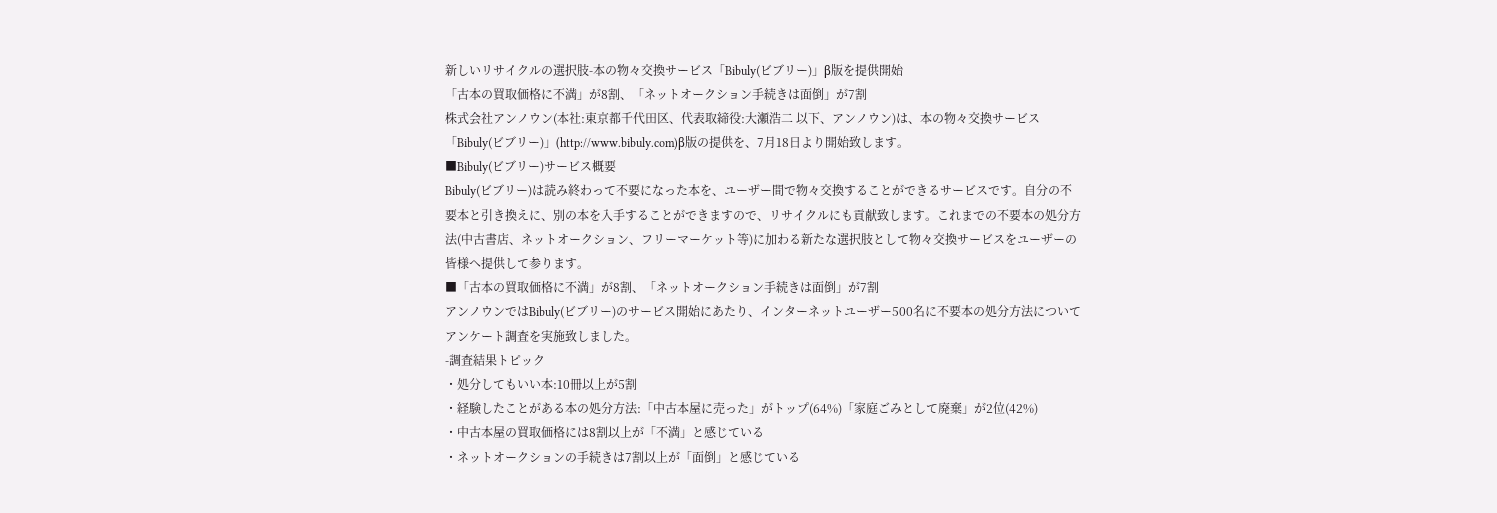新しいリサイクルの選択肢-本の物々交換サービス「Bibuly(ビブリー)」β版を提供開始
「古本の買取価格に不満」が8割、「ネットオークション手続きは面倒」が7割
株式会社アンノウン(本社:東京都千代田区、代表取締役:大瀬浩二 以下、アンノウン)は、本の物々交換サービス「Bibuly(ビブリー)」(http://www.bibuly.com)β版の提供を、7月18日より開始致します。
■Bibuly(ビブリー)サービス概要
Bibuly(ビブリー)は読み終わって不要になった本を、ユーザー間で物々交換することができるサービスです。自分の不要本と引き換えに、別の本を入手することができますので、リサイクルにも貢献致します。これまでの不要本の処分方法(中古書店、ネットオークション、フリーマーケット等)に加わる新たな選択肢として物々交換サービスをユーザーの皆様へ提供して参ります。
■「古本の買取価格に不満」が8割、「ネットオークション手続きは面倒」が7割
アンノウンではBibuly(ビブリー)のサービス開始にあたり、インターネットユーザー500名に不要本の処分方法についてアンケート調査を実施致しました。
-調査結果トピック
・処分してもいい本:10冊以上が5割
・経験したことがある本の処分方法:「中古本屋に売った」がトップ(64%)「家庭ごみとして廃棄」が2位(42%)
・中古本屋の買取価格には8割以上が「不満」と感じている
・ネットオークションの手続きは7割以上が「面倒」と感じている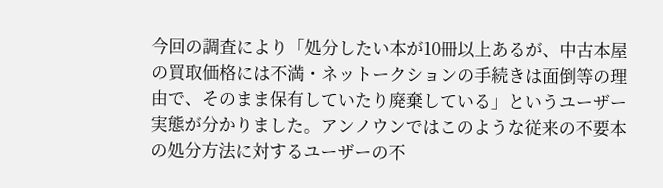今回の調査により「処分したい本が10冊以上あるが、中古本屋の買取価格には不満・ネットークションの手続きは面倒等の理由で、そのまま保有していたり廃棄している」というユーザー実態が分かりました。アンノウンではこのような従来の不要本の処分方法に対するユーザーの不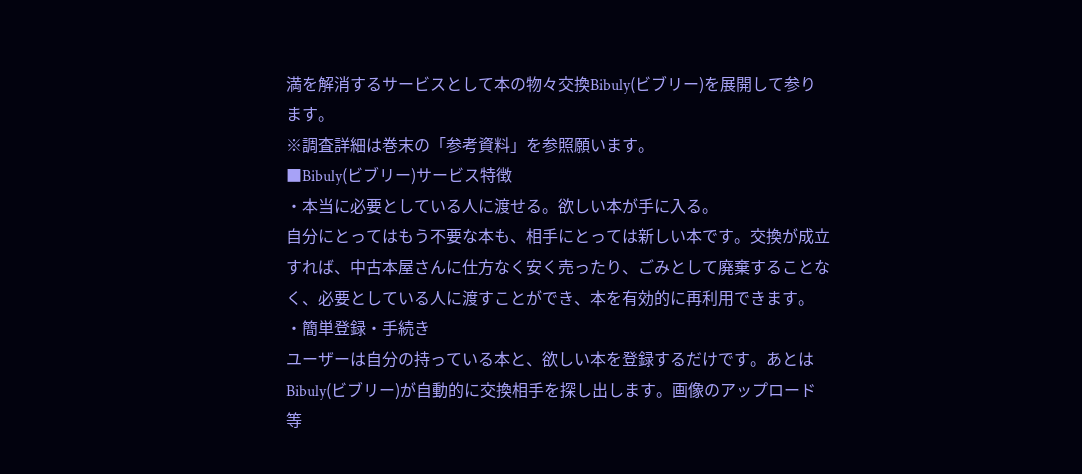満を解消するサービスとして本の物々交換Bibuly(ビブリー)を展開して参ります。
※調査詳細は巻末の「参考資料」を参照願います。
■Bibuly(ビブリー)サービス特徴
・本当に必要としている人に渡せる。欲しい本が手に入る。
自分にとってはもう不要な本も、相手にとっては新しい本です。交換が成立すれば、中古本屋さんに仕方なく安く売ったり、ごみとして廃棄することなく、必要としている人に渡すことができ、本を有効的に再利用できます。
・簡単登録・手続き
ユーザーは自分の持っている本と、欲しい本を登録するだけです。あとはBibuly(ビブリー)が自動的に交換相手を探し出します。画像のアップロード等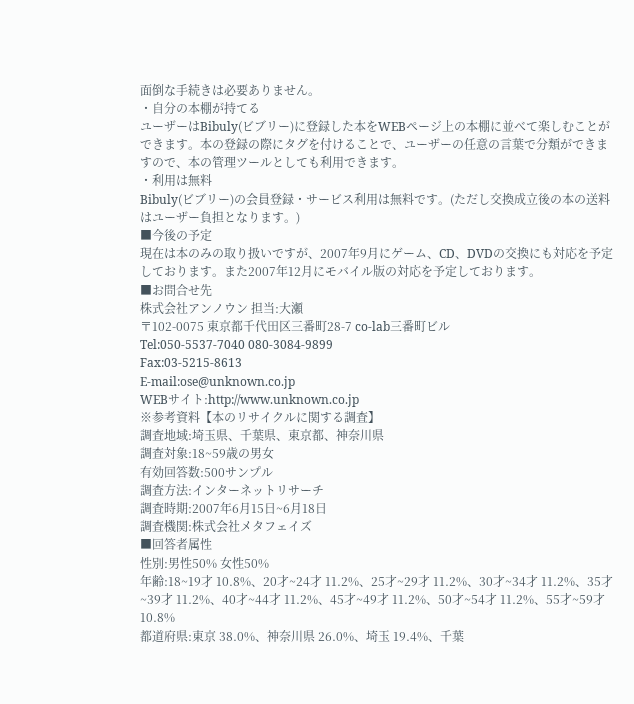面倒な手続きは必要ありません。
・自分の本棚が持てる
ユーザーはBibuly(ビブリー)に登録した本をWEBページ上の本棚に並べて楽しむことができます。本の登録の際にタグを付けることで、ユーザーの任意の言葉で分類ができますので、本の管理ツールとしても利用できます。
・利用は無料
Bibuly(ビブリー)の会員登録・サービス利用は無料です。(ただし交換成立後の本の送料はユーザー負担となります。)
■今後の予定
現在は本のみの取り扱いですが、2007年9月にゲーム、CD、DVDの交換にも対応を予定しております。また2007年12月にモバイル版の対応を予定しております。
■お問合せ先
株式会社アンノウン 担当:大瀬
〒102-0075 東京都千代田区三番町28-7 co-lab三番町ビル
Tel:050-5537-7040 080-3084-9899
Fax:03-5215-8613
E-mail:ose@unknown.co.jp
WEBサイト:http://www.unknown.co.jp
※参考資料【本のリサイクルに関する調査】
調査地域:埼玉県、千葉県、東京都、神奈川県
調査対象:18~59歳の男女
有効回答数:500サンプル
調査方法:インターネットリサーチ
調査時期:2007年6月15日~6月18日
調査機関:株式会社メタフェイズ
■回答者属性
性別:男性50% 女性50%
年齢:18~19才 10.8%、20才~24才 11.2%、25才~29才 11.2%、30才~34才 11.2%、35才~39才 11.2%、40才~44才 11.2%、45才~49才 11.2%、50才~54才 11.2%、55才~59才 10.8%
都道府県:東京 38.0%、神奈川県 26.0%、埼玉 19.4%、千葉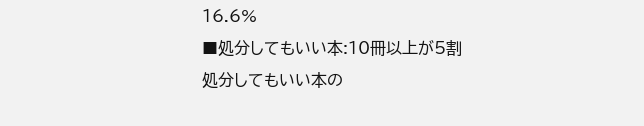16.6%
■処分してもいい本:10冊以上が5割
処分してもいい本の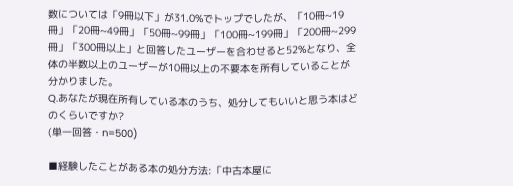数については「9冊以下」が31.0%でトップでしたが、「10冊~19冊」「20冊~49冊」「50冊~99冊」「100冊~199冊」「200冊~299冊」「300冊以上」と回答したユーザーを合わせると52%となり、全体の半数以上のユーザーが10冊以上の不要本を所有していることが分かりました。
Q.あなたが現在所有している本のうち、処分してもいいと思う本はどのくらいですか?
(単一回答・n=500)

■経験したことがある本の処分方法:「中古本屋に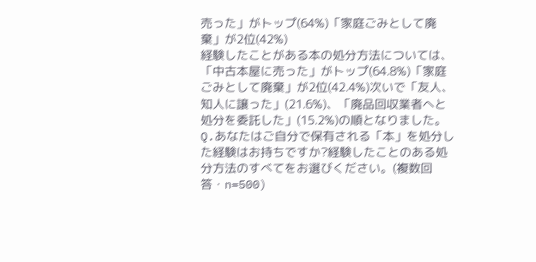売った」がトップ(64%)「家庭ごみとして廃棄」が2位(42%)
経験したことがある本の処分方法については、「中古本屋に売った」がトップ(64.8%)「家庭ごみとして廃棄」が2位(42.4%)次いで「友人、知人に譲った」(21.6%)、「廃品回収業者へと処分を委託した」(15.2%)の順となりました。
Q.あなたはご自分で保有される「本」を処分した経験はお持ちですか?経験したことのある処分方法のすべてをお選びください。(複数回答・n=500)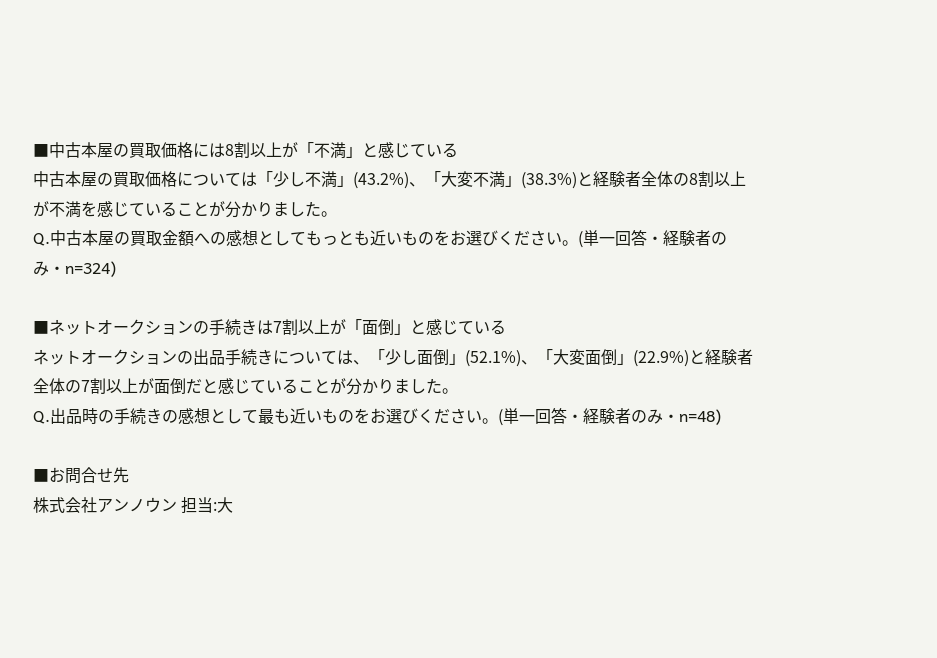■中古本屋の買取価格には8割以上が「不満」と感じている
中古本屋の買取価格については「少し不満」(43.2%)、「大変不満」(38.3%)と経験者全体の8割以上が不満を感じていることが分かりました。
Q.中古本屋の買取金額への感想としてもっとも近いものをお選びください。(単一回答・経験者のみ・n=324)

■ネットオークションの手続きは7割以上が「面倒」と感じている
ネットオークションの出品手続きについては、「少し面倒」(52.1%)、「大変面倒」(22.9%)と経験者全体の7割以上が面倒だと感じていることが分かりました。
Q.出品時の手続きの感想として最も近いものをお選びください。(単一回答・経験者のみ・n=48)

■お問合せ先
株式会社アンノウン 担当:大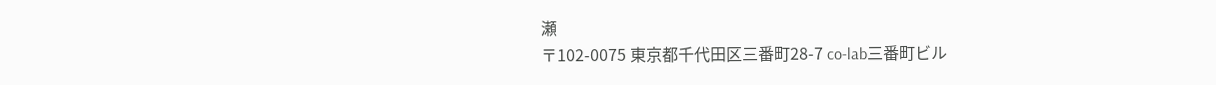瀬
〒102-0075 東京都千代田区三番町28-7 co-lab三番町ビル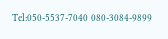Tel:050-5537-7040 080-3084-9899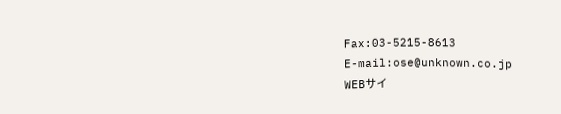Fax:03-5215-8613
E-mail:ose@unknown.co.jp
WEBサイ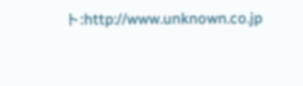ト:http://www.unknown.co.jp